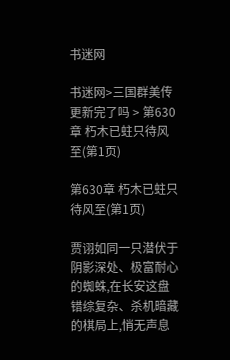书迷网

书迷网>三国群美传更新完了吗 > 第630章 朽木已蛀只待风至(第1页)

第630章 朽木已蛀只待风至(第1页)

贾诩如同一只潜伏于阴影深处、极富耐心的蜘蛛,在长安这盘错综复杂、杀机暗藏的棋局上,悄无声息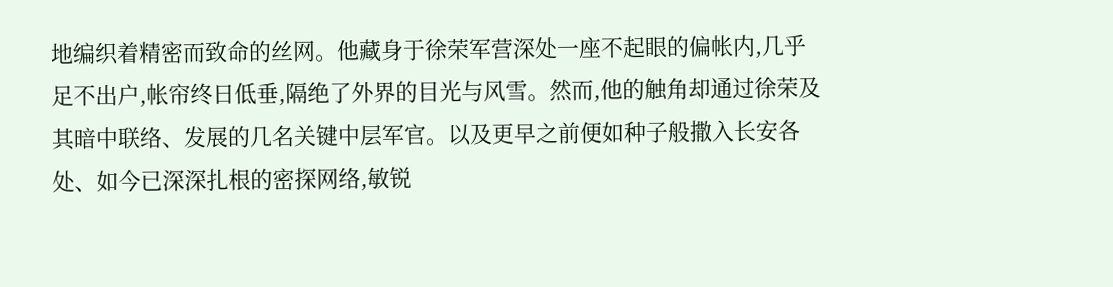地编织着精密而致命的丝网。他藏身于徐荣军营深处一座不起眼的偏帐内,几乎足不出户,帐帘终日低垂,隔绝了外界的目光与风雪。然而,他的触角却通过徐荣及其暗中联络、发展的几名关键中层军官。以及更早之前便如种子般撒入长安各处、如今已深深扎根的密探网络,敏锐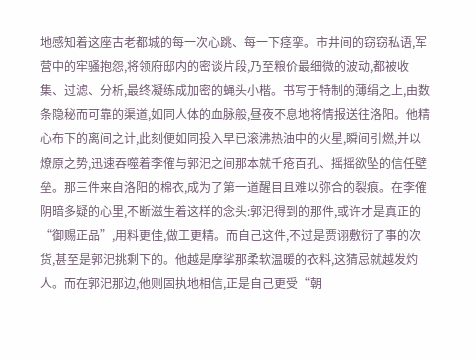地感知着这座古老都城的每一次心跳、每一下痉挛。市井间的窃窃私语,军营中的牢骚抱怨,将领府邸内的密谈片段,乃至粮价最细微的波动,都被收集、过滤、分析,最终凝练成加密的蝇头小楷。书写于特制的薄绢之上,由数条隐秘而可靠的渠道,如同人体的血脉般,昼夜不息地将情报送往洛阳。他精心布下的离间之计,此刻便如同投入早已滚沸热油中的火星,瞬间引燃,并以燎原之势,迅速吞噬着李傕与郭汜之间那本就千疮百孔、摇摇欲坠的信任壁垒。那三件来自洛阳的棉衣,成为了第一道醒目且难以弥合的裂痕。在李傕阴暗多疑的心里,不断滋生着这样的念头:郭汜得到的那件,或许才是真正的“御赐正品”,用料更佳,做工更精。而自己这件,不过是贾诩敷衍了事的次货,甚至是郭汜挑剩下的。他越是摩挲那柔软温暖的衣料,这猜忌就越发灼人。而在郭汜那边,他则固执地相信,正是自己更受“朝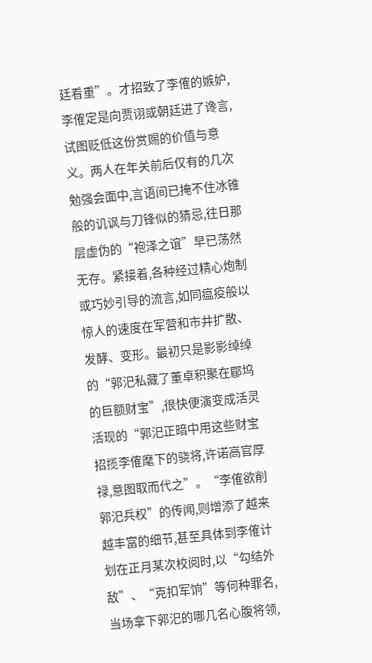廷看重”。才招致了李傕的嫉妒,李傕定是向贾诩或朝廷进了谗言,试图贬低这份赏赐的价值与意义。两人在年关前后仅有的几次勉强会面中,言语间已掩不住冰锥般的讥讽与刀锋似的猜忌,往日那层虚伪的“袍泽之谊”早已荡然无存。紧接着,各种经过精心炮制或巧妙引导的流言,如同瘟疫般以惊人的速度在军营和市井扩散、发酵、变形。最初只是影影绰绰的“郭汜私藏了董卓积聚在郿坞的巨额财宝”,很快便演变成活灵活现的“郭汜正暗中用这些财宝招揽李傕麾下的骁将,许诺高官厚禄,意图取而代之”。“李傕欲削郭汜兵权”的传闻,则增添了越来越丰富的细节,甚至具体到李傕计划在正月某次校阅时,以“勾结外敌”、“克扣军饷”等何种罪名,当场拿下郭汜的哪几名心腹将领,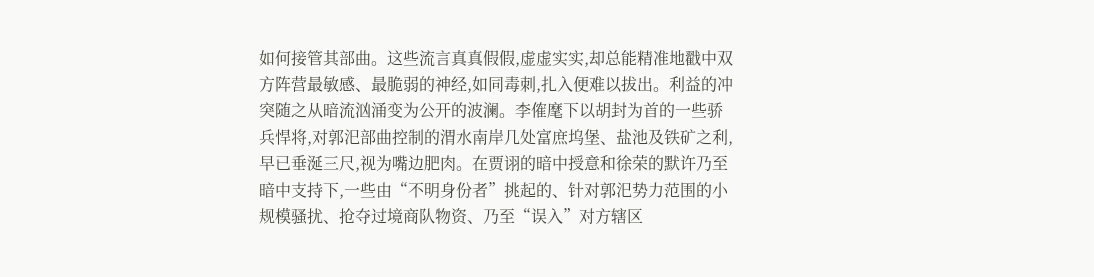如何接管其部曲。这些流言真真假假,虚虚实实,却总能精准地戳中双方阵营最敏感、最脆弱的神经,如同毒刺,扎入便难以拔出。利益的冲突随之从暗流汹涌变为公开的波澜。李傕麾下以胡封为首的一些骄兵悍将,对郭汜部曲控制的渭水南岸几处富庶坞堡、盐池及铁矿之利,早已垂涎三尺,视为嘴边肥肉。在贾诩的暗中授意和徐荣的默许乃至暗中支持下,一些由“不明身份者”挑起的、针对郭汜势力范围的小规模骚扰、抢夺过境商队物资、乃至“误入”对方辖区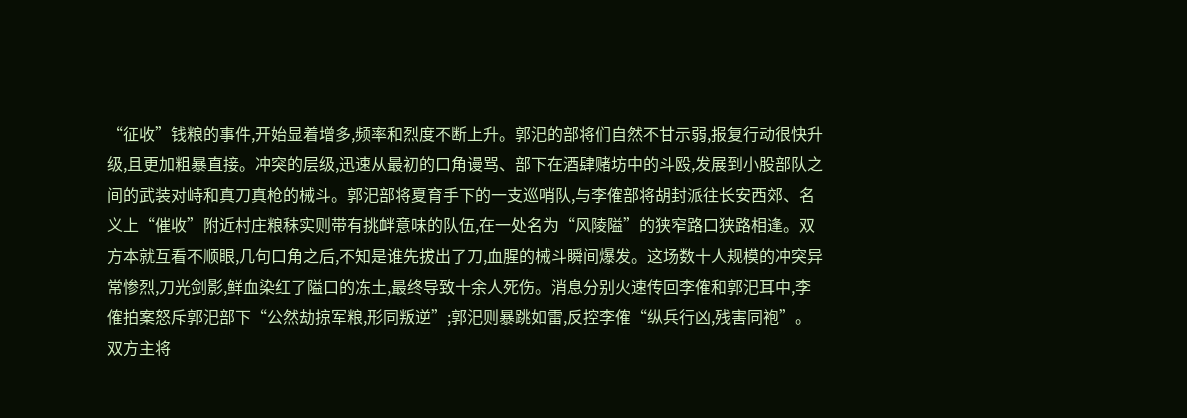“征收”钱粮的事件,开始显着增多,频率和烈度不断上升。郭汜的部将们自然不甘示弱,报复行动很快升级,且更加粗暴直接。冲突的层级,迅速从最初的口角谩骂、部下在酒肆赌坊中的斗殴,发展到小股部队之间的武装对峙和真刀真枪的械斗。郭汜部将夏育手下的一支巡哨队,与李傕部将胡封派往长安西郊、名义上“催收”附近村庄粮秣实则带有挑衅意味的队伍,在一处名为“风陵隘”的狭窄路口狭路相逢。双方本就互看不顺眼,几句口角之后,不知是谁先拔出了刀,血腥的械斗瞬间爆发。这场数十人规模的冲突异常惨烈,刀光剑影,鲜血染红了隘口的冻土,最终导致十余人死伤。消息分别火速传回李傕和郭汜耳中,李傕拍案怒斥郭汜部下“公然劫掠军粮,形同叛逆”;郭汜则暴跳如雷,反控李傕“纵兵行凶,残害同袍”。双方主将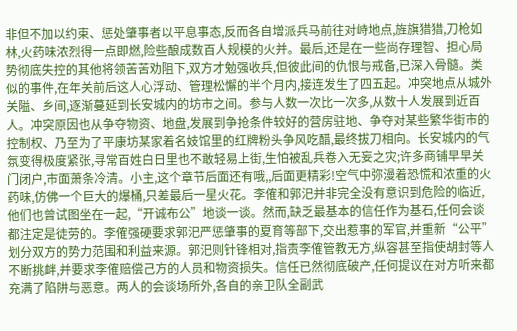非但不加以约束、惩处肇事者以平息事态,反而各自增派兵马前往对峙地点,旌旗猎猎,刀枪如林,火药味浓烈得一点即燃,险些酿成数百人规模的火并。最后,还是在一些尚存理智、担心局势彻底失控的其他将领苦苦劝阻下,双方才勉强收兵,但彼此间的仇恨与戒备,已深入骨髓。类似的事件,在年关前后这人心浮动、管理松懈的半个月内,接连发生了四五起。冲突地点从城外关隘、乡间,逐渐蔓延到长安城内的坊市之间。参与人数一次比一次多,从数十人发展到近百人。冲突原因也从争夺物资、地盘,发展到争抢条件较好的营房驻地、争夺对某些繁华街市的控制权、乃至为了平康坊某家着名妓馆里的红牌粉头争风吃醋,最终拔刀相向。长安城内的气氛变得极度紧张,寻常百姓白日里也不敢轻易上街,生怕被乱兵卷入无妄之灾;许多商铺早早关门闭户,市面萧条冷清。小主,这个章节后面还有哦,,后面更精彩!空气中弥漫着恐慌和浓重的火药味,仿佛一个巨大的爆桶,只差最后一星火花。李傕和郭汜并非完全没有意识到危险的临近,他们也曾试图坐在一起,“开诚布公”地谈一谈。然而,缺乏最基本的信任作为基石,任何会谈都注定是徒劳的。李傕强硬要求郭汜严惩肇事的夏育等部下,交出惹事的军官,并重新“公平”划分双方的势力范围和利益来源。郭汜则针锋相对,指责李傕管教无方,纵容甚至指使胡封等人不断挑衅,并要求李傕赔偿己方的人员和物资损失。信任已然彻底破产,任何提议在对方听来都充满了陷阱与恶意。两人的会谈场所外,各自的亲卫队全副武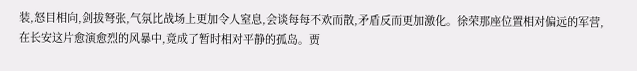装,怒目相向,剑拔弩张,气氛比战场上更加令人窒息,会谈每每不欢而散,矛盾反而更加激化。徐荣那座位置相对偏远的军营,在长安这片愈演愈烈的风暴中,竟成了暂时相对平静的孤岛。贾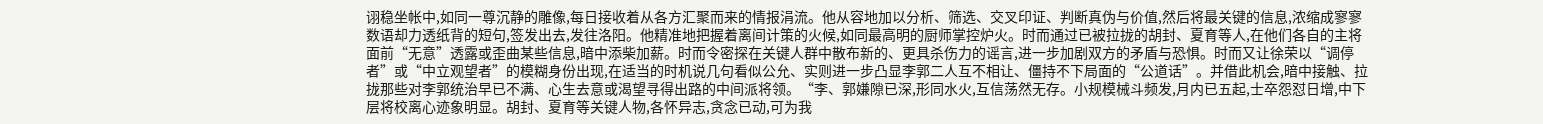诩稳坐帐中,如同一尊沉静的雕像,每日接收着从各方汇聚而来的情报涓流。他从容地加以分析、筛选、交叉印证、判断真伪与价值,然后将最关键的信息,浓缩成寥寥数语却力透纸背的短句,签发出去,发往洛阳。他精准地把握着离间计策的火候,如同最高明的厨师掌控炉火。时而通过已被拉拢的胡封、夏育等人,在他们各自的主将面前“无意”透露或歪曲某些信息,暗中添柴加薪。时而令密探在关键人群中散布新的、更具杀伤力的谣言,进一步加剧双方的矛盾与恐惧。时而又让徐荣以“调停者”或“中立观望者”的模糊身份出现,在适当的时机说几句看似公允、实则进一步凸显李郭二人互不相让、僵持不下局面的“公道话”。并借此机会,暗中接触、拉拢那些对李郭统治早已不满、心生去意或渴望寻得出路的中间派将领。“李、郭嫌隙已深,形同水火,互信荡然无存。小规模械斗频发,月内已五起,士卒怨怼日增,中下层将校离心迹象明显。胡封、夏育等关键人物,各怀异志,贪念已动,可为我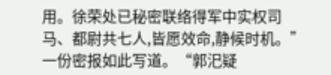用。徐荣处已秘密联络得军中实权司马、都尉共七人,皆愿效命,静候时机。”一份密报如此写道。“郭汜疑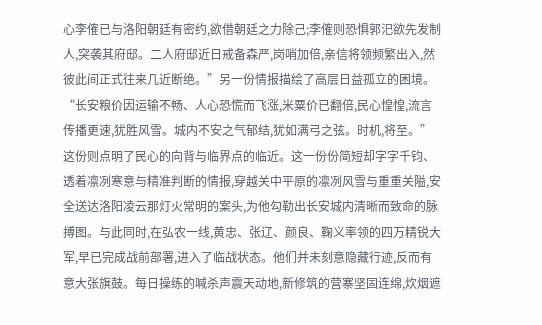心李傕已与洛阳朝廷有密约,欲借朝廷之力除己;李傕则恐惧郭汜欲先发制人,突袭其府邸。二人府邸近日戒备森严,岗哨加倍,亲信将领频繁出入,然彼此间正式往来几近断绝。”另一份情报描绘了高层日益孤立的困境。“长安粮价因运输不畅、人心恐慌而飞涨,米粟价已翻倍,民心惶惶,流言传播更速,犹胜风雪。城内不安之气郁结,犹如满弓之弦。时机,将至。”这份则点明了民心的向背与临界点的临近。这一份份简短却字字千钧、透着凛冽寒意与精准判断的情报,穿越关中平原的凛冽风雪与重重关隘,安全送达洛阳凌云那灯火常明的案头,为他勾勒出长安城内清晰而致命的脉搏图。与此同时,在弘农一线,黄忠、张辽、颜良、鞠义率领的四万精锐大军,早已完成战前部署,进入了临战状态。他们并未刻意隐藏行迹,反而有意大张旗鼓。每日操练的喊杀声震天动地,新修筑的营寨坚固连绵,炊烟遮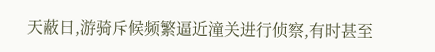天蔽日,游骑斥候频繁逼近潼关进行侦察,有时甚至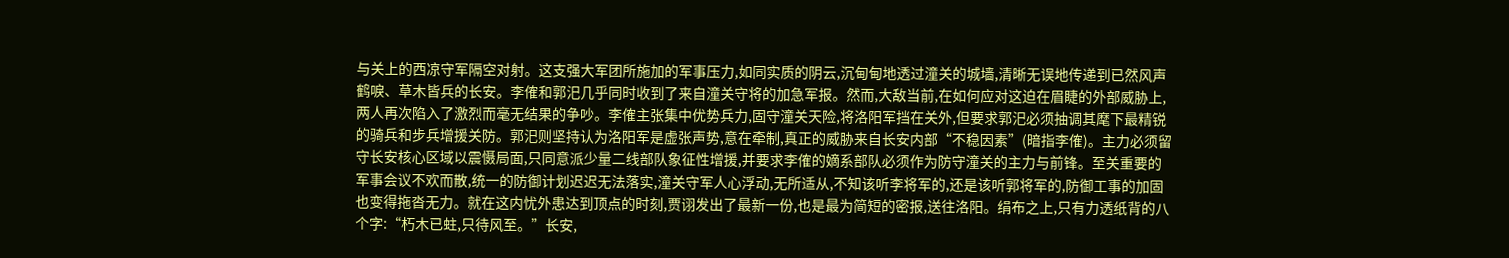与关上的西凉守军隔空对射。这支强大军团所施加的军事压力,如同实质的阴云,沉甸甸地透过潼关的城墙,清晰无误地传递到已然风声鹤唳、草木皆兵的长安。李傕和郭汜几乎同时收到了来自潼关守将的加急军报。然而,大敌当前,在如何应对这迫在眉睫的外部威胁上,两人再次陷入了激烈而毫无结果的争吵。李傕主张集中优势兵力,固守潼关天险,将洛阳军挡在关外,但要求郭汜必须抽调其麾下最精锐的骑兵和步兵增援关防。郭汜则坚持认为洛阳军是虚张声势,意在牵制,真正的威胁来自长安内部“不稳因素”(暗指李傕)。主力必须留守长安核心区域以震慑局面,只同意派少量二线部队象征性增援,并要求李傕的嫡系部队必须作为防守潼关的主力与前锋。至关重要的军事会议不欢而散,统一的防御计划迟迟无法落实,潼关守军人心浮动,无所适从,不知该听李将军的,还是该听郭将军的,防御工事的加固也变得拖沓无力。就在这内忧外患达到顶点的时刻,贾诩发出了最新一份,也是最为简短的密报,送往洛阳。绢布之上,只有力透纸背的八个字:“朽木已蛀,只待风至。”长安,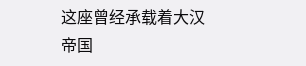这座曾经承载着大汉帝国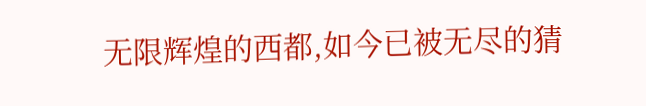无限辉煌的西都,如今已被无尽的猜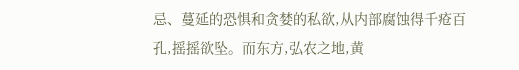忌、蔓延的恐惧和贪婪的私欲,从内部腐蚀得千疮百孔,摇摇欲坠。而东方,弘农之地,黄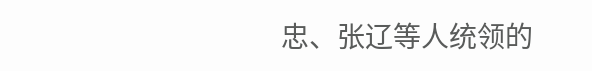忠、张辽等人统领的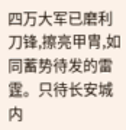四万大军已磨利刀锋,擦亮甲胄,如同蓄势待发的雷霆。只待长安城内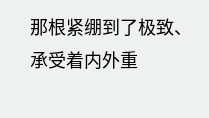那根紧绷到了极致、承受着内外重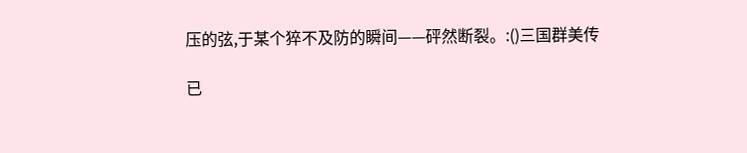压的弦,于某个猝不及防的瞬间——砰然断裂。:()三国群美传

已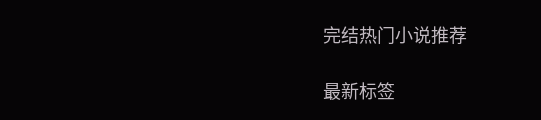完结热门小说推荐

最新标签